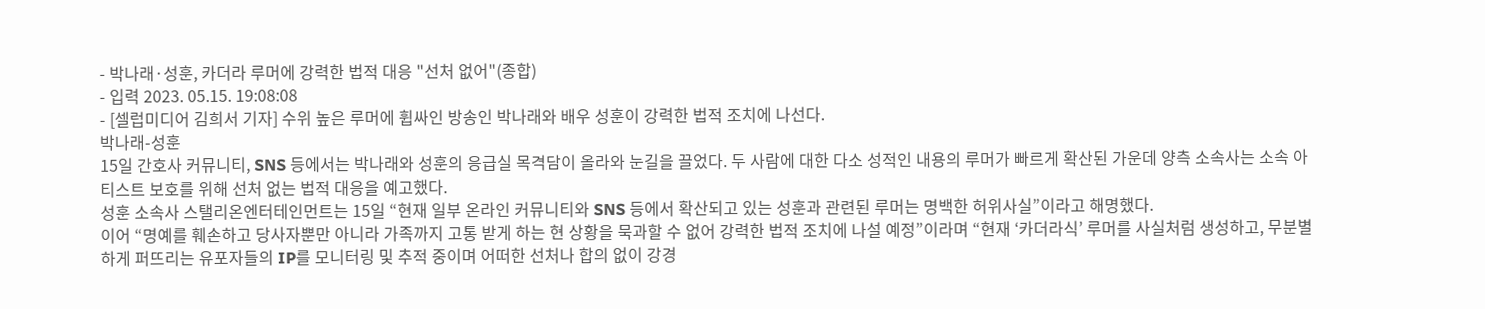- 박나래·성훈, 카더라 루머에 강력한 법적 대응 "선처 없어"(종합)
- 입력 2023. 05.15. 19:08:08
- [셀럽미디어 김희서 기자] 수위 높은 루머에 휩싸인 방송인 박나래와 배우 성훈이 강력한 법적 조치에 나선다.
박나래-성훈
15일 간호사 커뮤니티, SNS 등에서는 박나래와 성훈의 응급실 목격담이 올라와 눈길을 끌었다. 두 사람에 대한 다소 성적인 내용의 루머가 빠르게 확산된 가운데 양측 소속사는 소속 아티스트 보호를 위해 선처 없는 법적 대응을 예고했다.
성훈 소속사 스탤리온엔터테인먼트는 15일 “현재 일부 온라인 커뮤니티와 SNS 등에서 확산되고 있는 성훈과 관련된 루머는 명백한 허위사실”이라고 해명했다.
이어 “명예를 훼손하고 당사자뿐만 아니라 가족까지 고통 받게 하는 현 상황을 묵과할 수 없어 강력한 법적 조치에 나설 예정”이라며 “현재 ‘카더라식’ 루머를 사실처럼 생성하고, 무분별하게 퍼뜨리는 유포자들의 IP를 모니터링 및 추적 중이며 어떠한 선처나 합의 없이 강경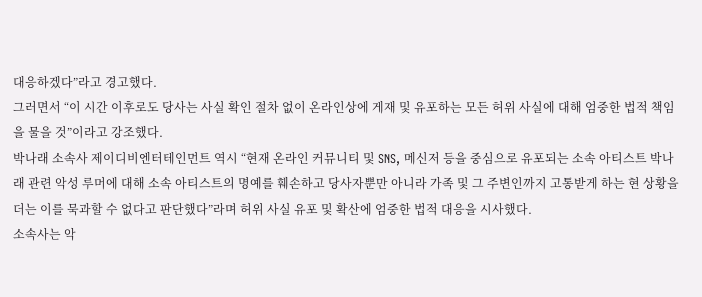대응하겠다”라고 경고했다.
그러면서 “이 시간 이후로도 당사는 사실 확인 절차 없이 온라인상에 게재 및 유포하는 모든 허위 사실에 대해 엄중한 법적 책임을 물을 것”이라고 강조했다.
박나래 소속사 제이디비엔터테인먼트 역시 “현재 온라인 커뮤니티 및 SNS, 메신저 등을 중심으로 유포되는 소속 아티스트 박나래 관련 악성 루머에 대해 소속 아티스트의 명예를 훼손하고 당사자뿐만 아니라 가족 및 그 주변인까지 고통받게 하는 현 상황을 더는 이를 묵과할 수 없다고 판단했다”라며 허위 사실 유포 및 확산에 엄중한 법적 대응을 시사했다.
소속사는 악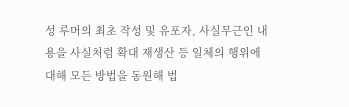성 루머의 최초 작성 및 유포자, 사실무근인 내용을 사실처럼 확대 재생산 등 일체의 행위에 대해 모든 방법을 동원해 법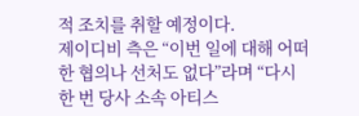적 조치를 취할 예정이다.
제이디비 측은 “이번 일에 대해 어떠한 협의나 선처도 없다”라며 “다시 한 번 당사 소속 아티스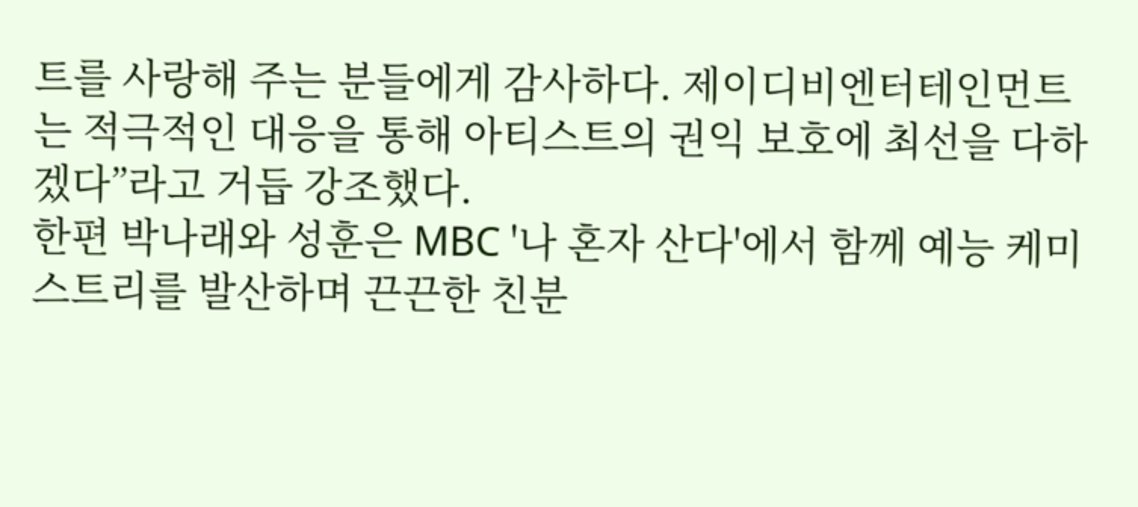트를 사랑해 주는 분들에게 감사하다. 제이디비엔터테인먼트는 적극적인 대응을 통해 아티스트의 권익 보호에 최선을 다하겠다”라고 거듭 강조했다.
한편 박나래와 성훈은 MBC '나 혼자 산다'에서 함께 예능 케미스트리를 발산하며 끈끈한 친분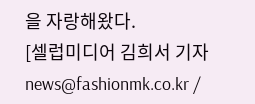을 자랑해왔다.
[셀럽미디어 김희서 기자 news@fashionmk.co.kr /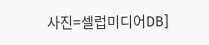사진=셀럽미디어DB]